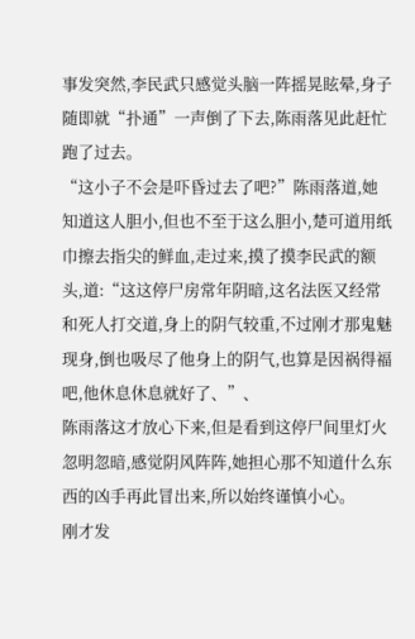事发突然,李民武只感觉头脑一阵摇晃眩晕,身子随即就“扑通”一声倒了下去,陈雨落见此赶忙跑了过去。
“这小子不会是吓昏过去了吧?”陈雨落道,她知道这人胆小,但也不至于这么胆小,楚可道用纸巾擦去指尖的鲜血,走过来,摸了摸李民武的额头,道:“这这停尸房常年阴暗,这名法医又经常和死人打交道,身上的阴气较重,不过刚才那鬼魅现身,倒也吸尽了他身上的阴气,也算是因祸得福吧,他休息休息就好了、”、
陈雨落这才放心下来,但是看到这停尸间里灯火忽明忽暗,感觉阴风阵阵,她担心那不知道什么东西的凶手再此冒出来,所以始终谨慎小心。
刚才发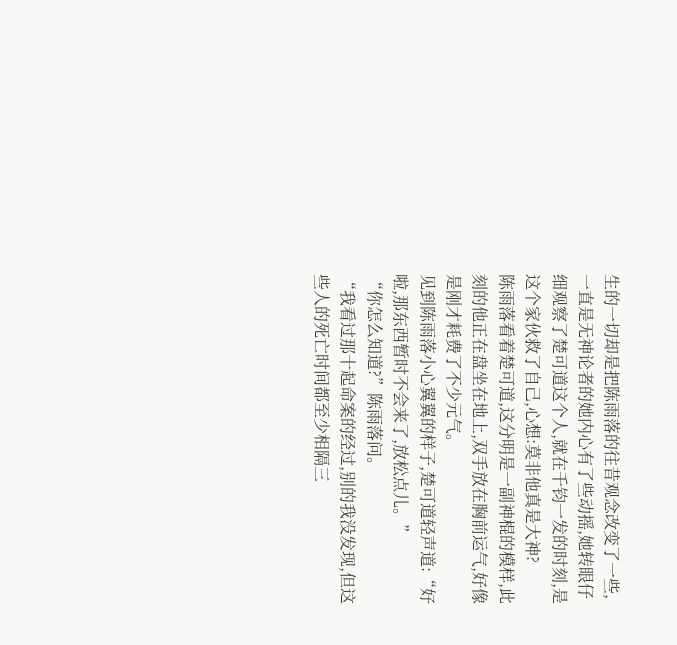生的一切却是把陈雨落的往昔观念改变了一些,一直是无神论者的她内心有了些动摇,她转眼仔细观察了楚可道这个人,就在千钧一发的时刻,是这个家伙救了自己,心想:莫非他真是大神?
陈雨落看着楚可道,这分明是一副神棍的模样,此刻的他正在盘坐在地上,双手放在胸前运气,好像是刚才耗费了不少元气。
见到陈雨落小心翼翼的样子,楚可道轻声道:“好啦,那东西暂时不会来了,放松点儿。”
“你怎么知道?”陈雨落问。
“我看过那十起命案的经过,别的我没发现,但这些人的死亡时间都至少相隔三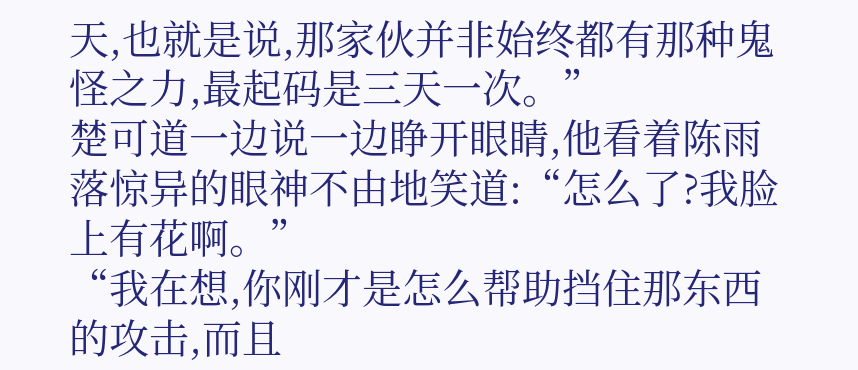天,也就是说,那家伙并非始终都有那种鬼怪之力,最起码是三天一次。”
楚可道一边说一边睁开眼睛,他看着陈雨落惊异的眼神不由地笑道:“怎么了?我脸上有花啊。”
“我在想,你刚才是怎么帮助挡住那东西的攻击,而且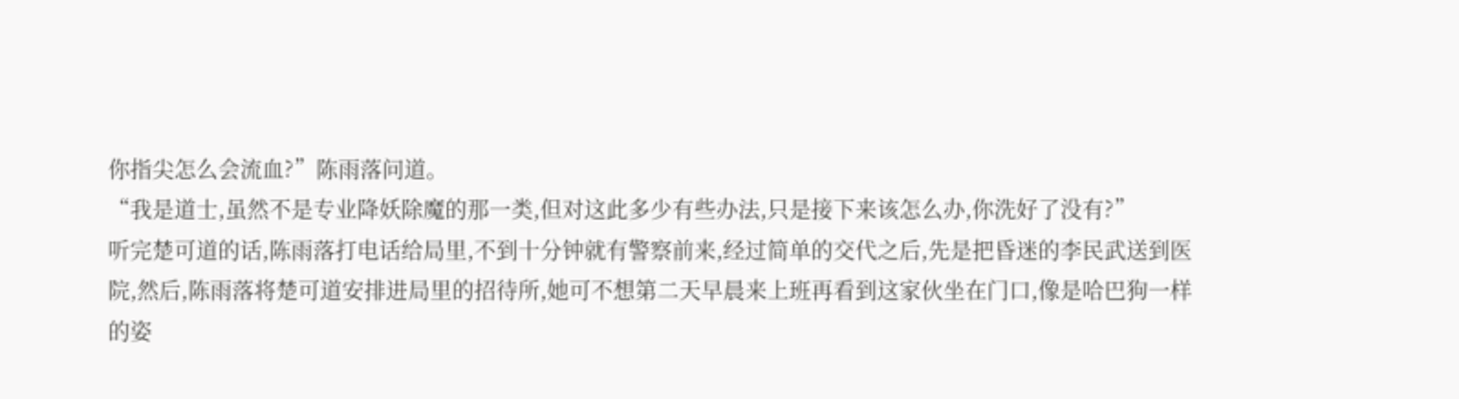你指尖怎么会流血?”陈雨落问道。
“我是道士,虽然不是专业降妖除魔的那一类,但对这此多少有些办法,只是接下来该怎么办,你洗好了没有?”
听完楚可道的话,陈雨落打电话给局里,不到十分钟就有警察前来,经过简单的交代之后,先是把昏迷的李民武送到医院,然后,陈雨落将楚可道安排进局里的招待所,她可不想第二天早晨来上班再看到这家伙坐在门口,像是哈巴狗一样的姿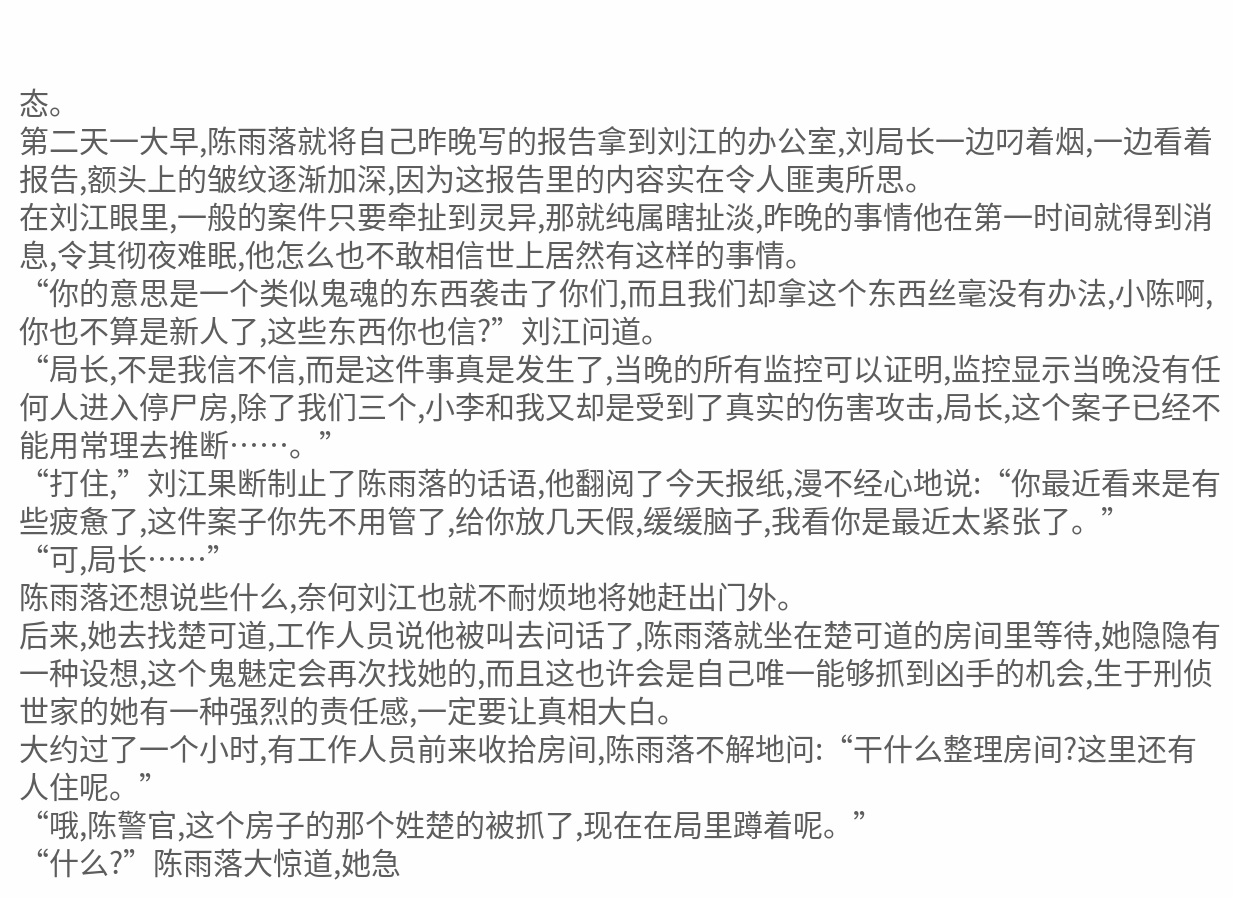态。
第二天一大早,陈雨落就将自己昨晚写的报告拿到刘江的办公室,刘局长一边叼着烟,一边看着报告,额头上的皱纹逐渐加深,因为这报告里的内容实在令人匪夷所思。
在刘江眼里,一般的案件只要牵扯到灵异,那就纯属瞎扯淡,昨晚的事情他在第一时间就得到消息,令其彻夜难眠,他怎么也不敢相信世上居然有这样的事情。
“你的意思是一个类似鬼魂的东西袭击了你们,而且我们却拿这个东西丝毫没有办法,小陈啊,你也不算是新人了,这些东西你也信?”刘江问道。
“局长,不是我信不信,而是这件事真是发生了,当晚的所有监控可以证明,监控显示当晚没有任何人进入停尸房,除了我们三个,小李和我又却是受到了真实的伤害攻击,局长,这个案子已经不能用常理去推断……。”
“打住,”刘江果断制止了陈雨落的话语,他翻阅了今天报纸,漫不经心地说:“你最近看来是有些疲惫了,这件案子你先不用管了,给你放几天假,缓缓脑子,我看你是最近太紧张了。”
“可,局长……”
陈雨落还想说些什么,奈何刘江也就不耐烦地将她赶出门外。
后来,她去找楚可道,工作人员说他被叫去问话了,陈雨落就坐在楚可道的房间里等待,她隐隐有一种设想,这个鬼魅定会再次找她的,而且这也许会是自己唯一能够抓到凶手的机会,生于刑侦世家的她有一种强烈的责任感,一定要让真相大白。
大约过了一个小时,有工作人员前来收拾房间,陈雨落不解地问:“干什么整理房间?这里还有人住呢。”
“哦,陈警官,这个房子的那个姓楚的被抓了,现在在局里蹲着呢。”
“什么?”陈雨落大惊道,她急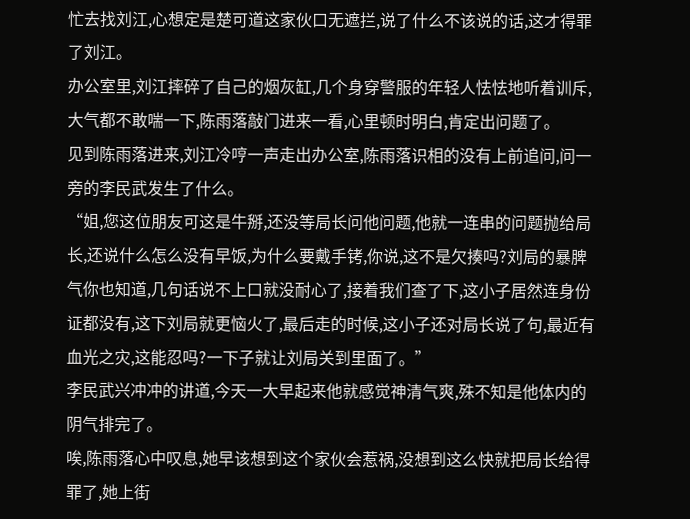忙去找刘江,心想定是楚可道这家伙口无遮拦,说了什么不该说的话,这才得罪了刘江。
办公室里,刘江摔碎了自己的烟灰缸,几个身穿警服的年轻人怯怯地听着训斥,大气都不敢喘一下,陈雨落敲门进来一看,心里顿时明白,肯定出问题了。
见到陈雨落进来,刘江冷哼一声走出办公室,陈雨落识相的没有上前追问,问一旁的李民武发生了什么。
“姐,您这位朋友可这是牛掰,还没等局长问他问题,他就一连串的问题抛给局长,还说什么怎么没有早饭,为什么要戴手铐,你说,这不是欠揍吗?刘局的暴脾气你也知道,几句话说不上口就没耐心了,接着我们查了下,这小子居然连身份证都没有,这下刘局就更恼火了,最后走的时候,这小子还对局长说了句,最近有血光之灾,这能忍吗?一下子就让刘局关到里面了。”
李民武兴冲冲的讲道,今天一大早起来他就感觉神清气爽,殊不知是他体内的阴气排完了。
唉,陈雨落心中叹息,她早该想到这个家伙会惹祸,没想到这么快就把局长给得罪了,她上街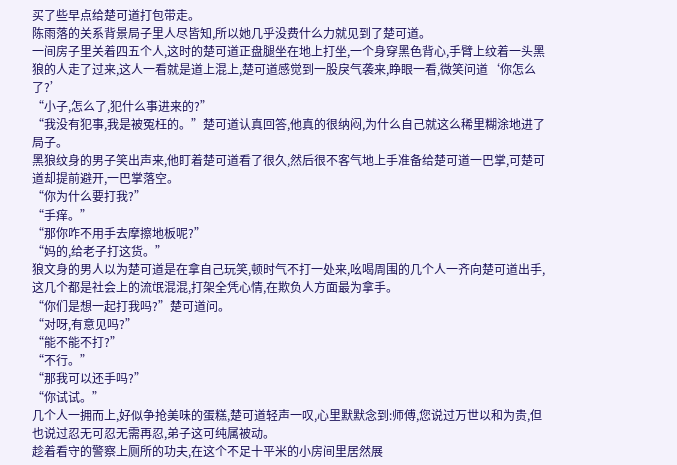买了些早点给楚可道打包带走。
陈雨落的关系背景局子里人尽皆知,所以她几乎没费什么力就见到了楚可道。
一间房子里关着四五个人,这时的楚可道正盘腿坐在地上打坐,一个身穿黑色背心,手臂上纹着一头黑狼的人走了过来,这人一看就是道上混上,楚可道感觉到一股戾气袭来,睁眼一看,微笑问道‘你怎么了?’
“小子,怎么了,犯什么事进来的?”
“我没有犯事,我是被冤枉的。”楚可道认真回答,他真的很纳闷,为什么自己就这么稀里糊涂地进了局子。
黑狼纹身的男子笑出声来,他盯着楚可道看了很久,然后很不客气地上手准备给楚可道一巴掌,可楚可道却提前避开,一巴掌落空。
“你为什么要打我?”
“手痒。”
“那你咋不用手去摩擦地板呢?”
“妈的,给老子打这货。”
狼文身的男人以为楚可道是在拿自己玩笑,顿时气不打一处来,吆喝周围的几个人一齐向楚可道出手,这几个都是社会上的流氓混混,打架全凭心情,在欺负人方面最为拿手。
“你们是想一起打我吗?”楚可道问。
“对呀,有意见吗?”
“能不能不打?”
“不行。”
“那我可以还手吗?”
“你试试。”
几个人一拥而上,好似争抢美味的蛋糕,楚可道轻声一叹,心里默默念到:师傅,您说过万世以和为贵,但也说过忍无可忍无需再忍,弟子这可纯属被动。
趁着看守的警察上厕所的功夫,在这个不足十平米的小房间里居然展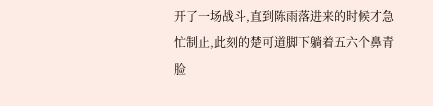开了一场战斗,直到陈雨落进来的时候才急忙制止,此刻的楚可道脚下躺着五六个鼻青脸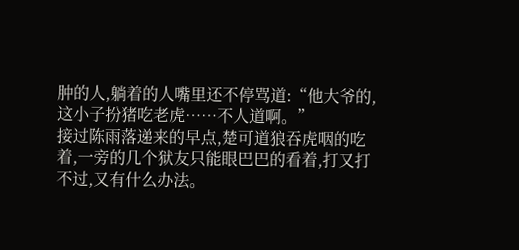肿的人,躺着的人嘴里还不停骂道:“他大爷的,这小子扮猪吃老虎……不人道啊。”
接过陈雨落递来的早点,楚可道狼吞虎咽的吃着,一旁的几个狱友只能眼巴巴的看着,打又打不过,又有什么办法。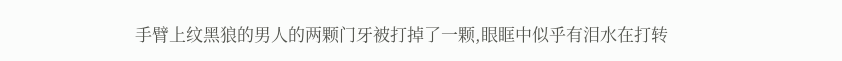手臂上纹黑狼的男人的两颗门牙被打掉了一颗,眼眶中似乎有泪水在打转